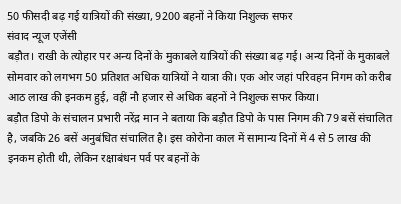50 फीसदी बढ़ गई यात्रियों की संख्या, 9200 बहनों ने किया निशुल्क सफर
संवाद न्यूज एजेंसी
बड़ौत। राखी के त्योहार पर अन्य दिनों के मुकाबले यात्रियों की संख्या बढ़ गई। अन्य दिनों के मुकाबले सोमवार को लगभग 50 प्रतिशत अधिक यात्रियों ने यात्रा की। एक ओर जहां परिवहन निगम को करीब आठ लाख की इनकम हुई, वहीं नौ हजार से अधिक बहनों ने निशुल्क सफर किया।
बड़ौत डिपो के संचालन प्रभारी नरेंद्र मान ने बताया कि बड़ौत डिपो के पास निगम की 79 बसें संचालित है, जबकि 26 बसें अनुबंधित संचालित है। इस कोरोना काल में सामान्य दिनों में 4 से 5 लाख की इनकम होती थी, लेकिन रक्षाबंधन पर्व पर बहनों के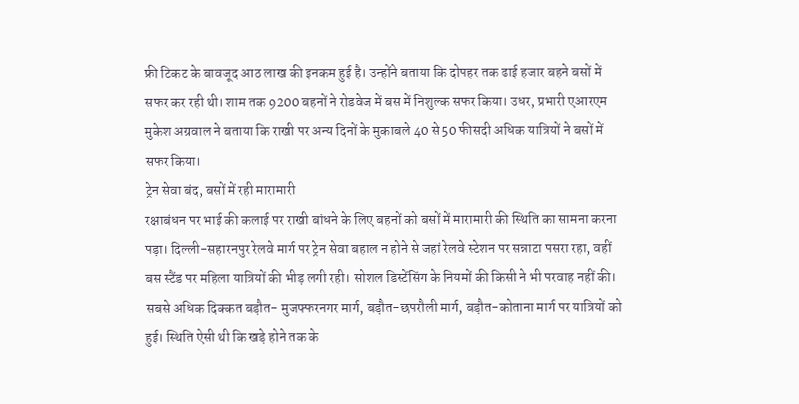फ्री टिकट के बावजूद आठ लाख की इनकम हुई है। उन्होंने बताया कि दोपहर तक ढाई हजार बहने बसों में सफर कर रही थी। शाम तक 9200 बहनों ने रोडवेज में बस में निशुल्क सफर किया। उधर, प्रभारी एआरएम मुकेश अग्रवाल ने बताया कि राखी पर अन्य दिनों के मुकाबले 40 से 50 फीसदी अधिक यात्रियों ने बसों में सफर किया।
ट्रेन सेवा बंद, बसों में रही मारामारी
रक्षाबंधन पर भाई की कलाई पर राखी बांधने के लिए बहनों को बसों में मारामारी की स्थिति का सामना करना पड़ा। दिल्ली-सहारनपुर रेलवे मार्ग पर ट्रेन सेवा बहाल न होने से जहां रेलवे स्टेशन पर सन्नाटा पसरा रहा, वहीं बस स्टैंड पर महिला यात्रियों की भीड़ लगी रही। सोशल डिस्टेंसिंग के नियमों की किसी ने भी परवाह नहीं की। सबसे अधिक दिक्कत बड़ौत- मुजफ्फरनगर मार्ग, बड़ौत-छपरौली मार्ग, बड़ौत-कोताना मार्ग पर यात्रियों को हुई। स्थिति ऐसी थी कि खड़े होने तक के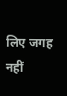लिए जगह नहीं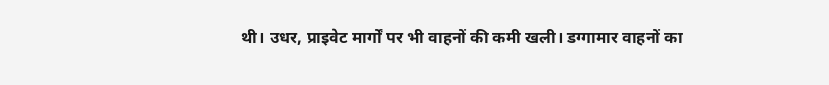थी। उधर, प्राइवेट मार्गों पर भी वाहनों की कमी खली। डग्गामार वाहनों का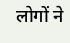लोगों ने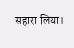सहारा लिया।